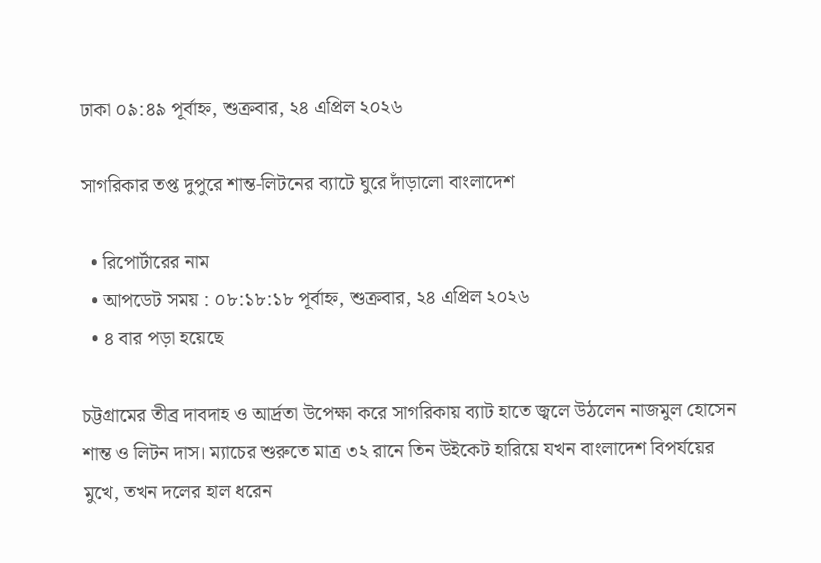ঢাকা ০৯:৪৯ পূর্বাহ্ন, শুক্রবার, ২৪ এপ্রিল ২০২৬

সাগরিকার তপ্ত দুপুরে শান্ত-লিটনের ব্যাটে ঘুরে দাঁড়ালো বাংলাদেশ

  • রিপোর্টারের নাম
  • আপডেট সময় : ০৮:১৮:১৮ পূর্বাহ্ন, শুক্রবার, ২৪ এপ্রিল ২০২৬
  • ৪ বার পড়া হয়েছে

চট্টগ্রামের তীব্র দাবদাহ ও আর্দ্রতা উপেক্ষা করে সাগরিকায় ব্যাট হাতে জ্বলে উঠলেন নাজমুল হোসেন শান্ত ও লিটন দাস। ম্যাচের শুরুতে মাত্র ৩২ রানে তিন উইকেট হারিয়ে যখন বাংলাদেশ বিপর্যয়ের মুখে, তখন দলের হাল ধরেন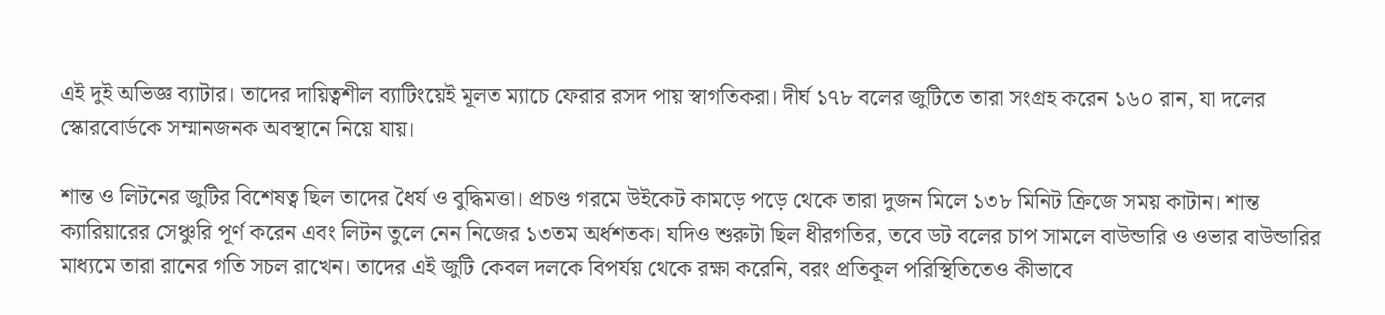এই দুই অভিজ্ঞ ব্যাটার। তাদের দায়িত্বশীল ব্যাটিংয়েই মূলত ম্যাচে ফেরার রসদ পায় স্বাগতিকরা। দীর্ঘ ১৭৮ বলের জুটিতে তারা সংগ্রহ করেন ১৬০ রান, যা দলের স্কোরবোর্ডকে সম্মানজনক অবস্থানে নিয়ে যায়।

শান্ত ও লিটনের জুটির বিশেষত্ব ছিল তাদের ধৈর্য ও বুদ্ধিমত্তা। প্রচণ্ড গরমে উইকেট কামড়ে পড়ে থেকে তারা দুজন মিলে ১৩৮ মিনিট ক্রিজে সময় কাটান। শান্ত ক্যারিয়ারের সেঞ্চুরি পূর্ণ করেন এবং লিটন তুলে নেন নিজের ১৩তম অর্ধশতক। যদিও শুরুটা ছিল ধীরগতির, তবে ডট বলের চাপ সামলে বাউন্ডারি ও ওভার বাউন্ডারির মাধ্যমে তারা রানের গতি সচল রাখেন। তাদের এই জুটি কেবল দলকে বিপর্যয় থেকে রক্ষা করেনি, বরং প্রতিকূল পরিস্থিতিতেও কীভাবে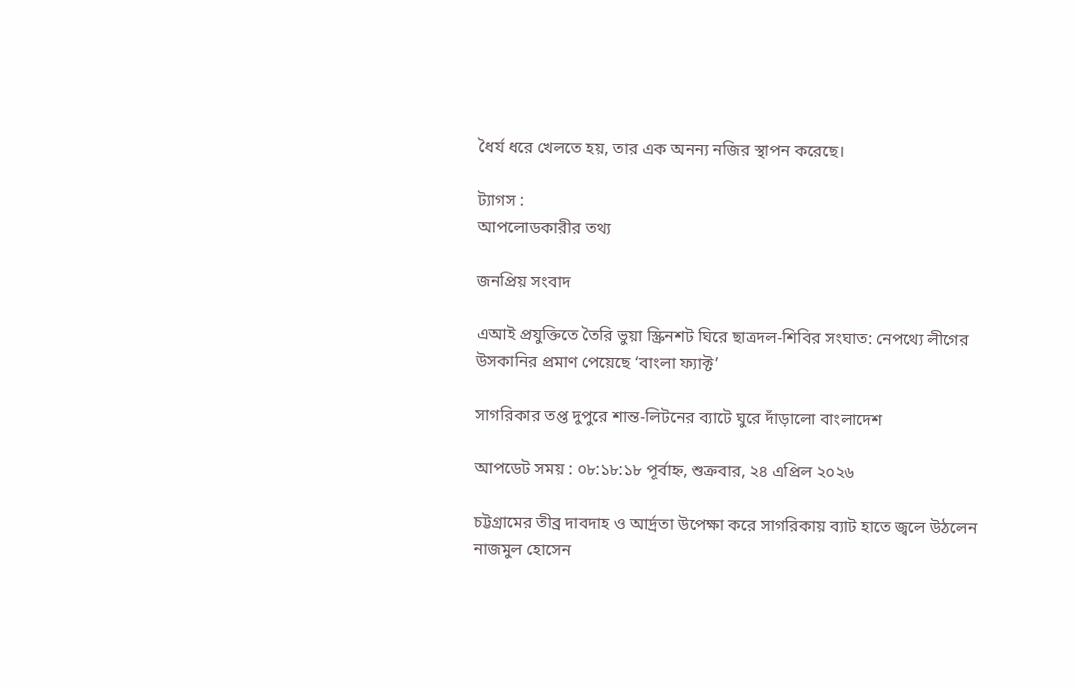ধৈর্য ধরে খেলতে হয়, তার এক অনন্য নজির স্থাপন করেছে।

ট্যাগস :
আপলোডকারীর তথ্য

জনপ্রিয় সংবাদ

এআই প্রযুক্তিতে তৈরি ভুয়া স্ক্রিনশট ঘিরে ছাত্রদল-শিবির সংঘাত: নেপথ্যে লীগের উসকানির প্রমাণ পেয়েছে ‘বাংলা ফ্যাক্ট’

সাগরিকার তপ্ত দুপুরে শান্ত-লিটনের ব্যাটে ঘুরে দাঁড়ালো বাংলাদেশ

আপডেট সময় : ০৮:১৮:১৮ পূর্বাহ্ন, শুক্রবার, ২৪ এপ্রিল ২০২৬

চট্টগ্রামের তীব্র দাবদাহ ও আর্দ্রতা উপেক্ষা করে সাগরিকায় ব্যাট হাতে জ্বলে উঠলেন নাজমুল হোসেন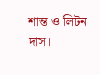শান্ত ও লিটন দাস।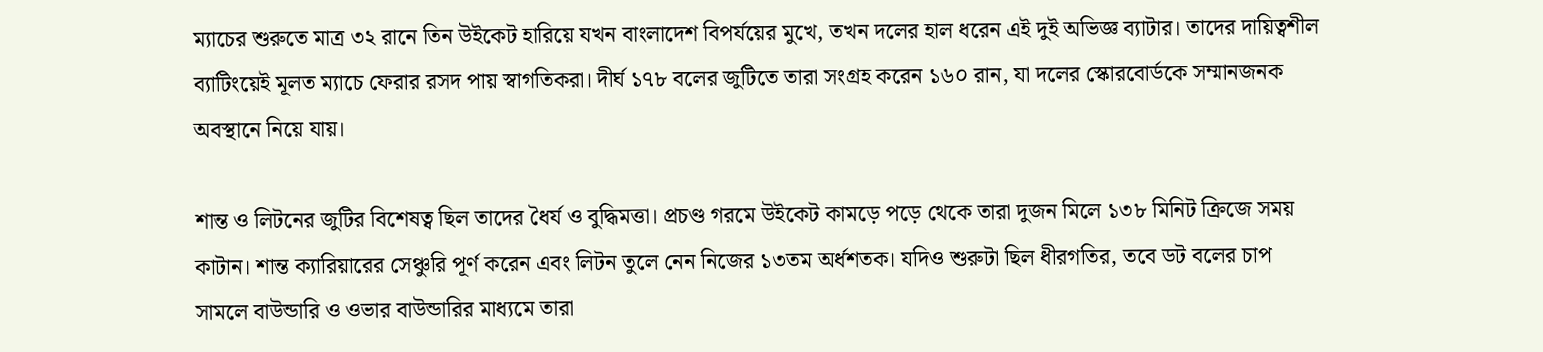ম্যাচের শুরুতে মাত্র ৩২ রানে তিন উইকেট হারিয়ে যখন বাংলাদেশ বিপর্যয়ের মুখে, তখন দলের হাল ধরেন এই দুই অভিজ্ঞ ব্যাটার। তাদের দায়িত্বশীল ব্যাটিংয়েই মূলত ম্যাচে ফেরার রসদ পায় স্বাগতিকরা। দীর্ঘ ১৭৮ বলের জুটিতে তারা সংগ্রহ করেন ১৬০ রান, যা দলের স্কোরবোর্ডকে সম্মানজনক অবস্থানে নিয়ে যায়।

শান্ত ও লিটনের জুটির বিশেষত্ব ছিল তাদের ধৈর্য ও বুদ্ধিমত্তা। প্রচণ্ড গরমে উইকেট কামড়ে পড়ে থেকে তারা দুজন মিলে ১৩৮ মিনিট ক্রিজে সময় কাটান। শান্ত ক্যারিয়ারের সেঞ্চুরি পূর্ণ করেন এবং লিটন তুলে নেন নিজের ১৩তম অর্ধশতক। যদিও শুরুটা ছিল ধীরগতির, তবে ডট বলের চাপ সামলে বাউন্ডারি ও ওভার বাউন্ডারির মাধ্যমে তারা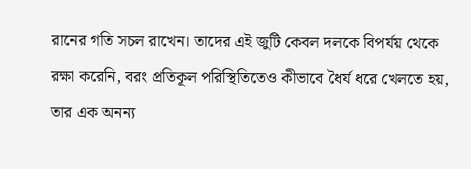রানের গতি সচল রাখেন। তাদের এই জুটি কেবল দলকে বিপর্যয় থেকে রক্ষা করেনি, বরং প্রতিকূল পরিস্থিতিতেও কীভাবে ধৈর্য ধরে খেলতে হয়, তার এক অনন্য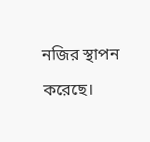নজির স্থাপন করেছে।